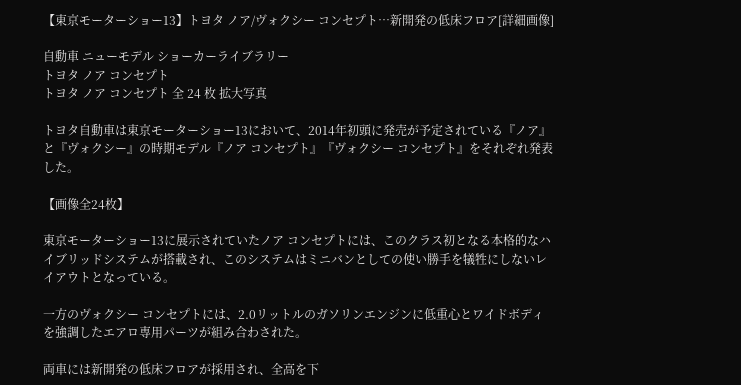【東京モーターショー13】トヨタ ノア/ヴォクシー コンセプト…新開発の低床フロア[詳細画像]

自動車 ニューモデル ショーカーライブラリー
トヨタ ノア コンセプト
トヨタ ノア コンセプト 全 24 枚 拡大写真

トヨタ自動車は東京モーターショー13において、2014年初頭に発売が予定されている『ノア』と『ヴォクシー』の時期モデル『ノア コンセプト』『ヴォクシー コンセプト』をそれぞれ発表した。

【画像全24枚】

東京モーターショー13に展示されていたノア コンセプトには、このクラス初となる本格的なハイブリッドシステムが搭載され、このシステムはミニバンとしての使い勝手を犠牲にしないレイアウトとなっている。

一方のヴォクシー コンセプトには、2.0リットルのガソリンエンジンに低重心とワイドボディを強調したエアロ専用パーツが組み合わされた。

両車には新開発の低床フロアが採用され、全高を下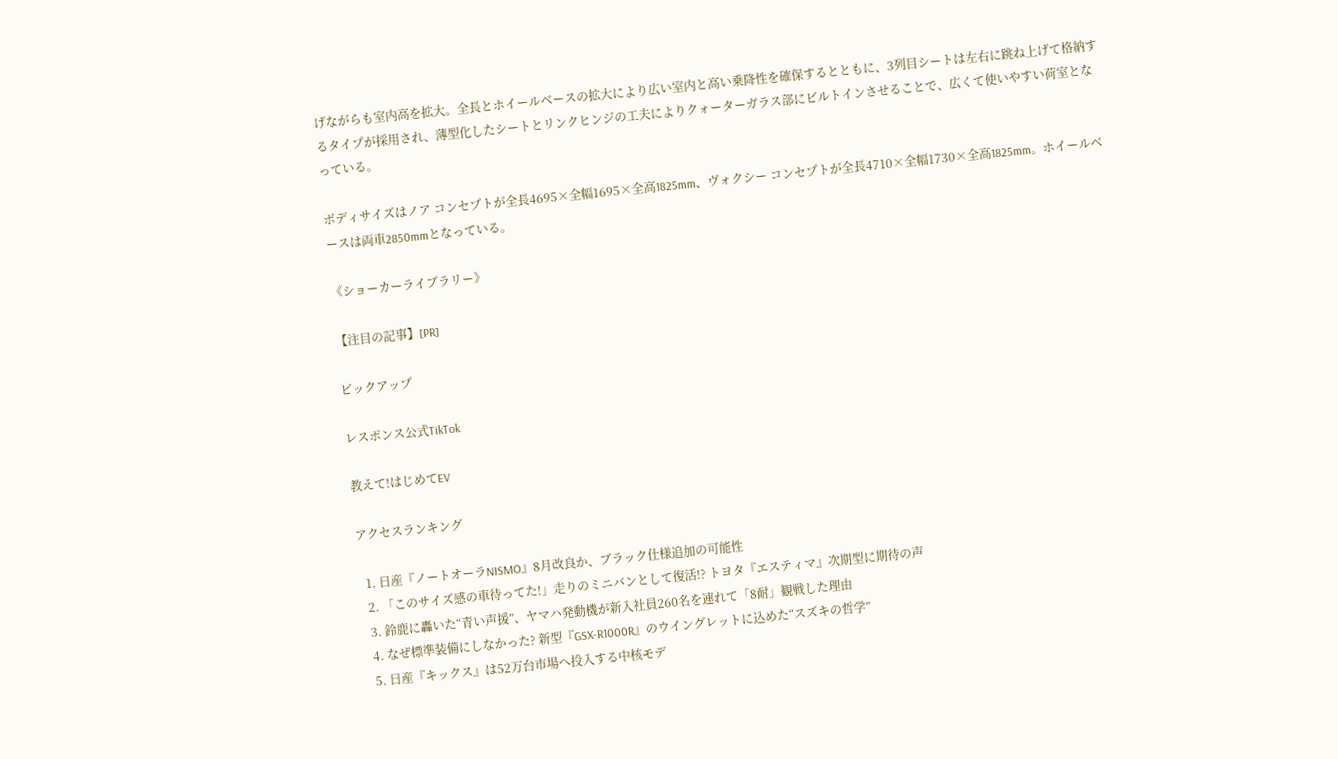げながらも室内高を拡大。全長とホイールベースの拡大により広い室内と高い乗降性を確保するとともに、3列目シートは左右に跳ね上げて格納するタイプが採用され、薄型化したシートとリンクヒンジの工夫によりクォーターガラス部にビルトインさせることで、広くて使いやすい荷室となっている。

ボディサイズはノア コンセプトが全長4695×全幅1695×全高1825mm、ヴォクシー コンセプトが全長4710×全幅1730×全高1825mm。ホイールベースは両車2850mmとなっている。

《ショーカーライブラリー》

【注目の記事】[PR]

ピックアップ

レスポンス公式TikTok

教えて!はじめてEV

アクセスランキング

  1. 日産『ノートオーラNISMO』8月改良か、ブラック仕様追加の可能性
  2. 「このサイズ感の車待ってた!」走りのミニバンとして復活!? トヨタ『エスティマ』次期型に期待の声
  3. 鈴鹿に轟いた“青い声援”、ヤマハ発動機が新入社員260名を連れて「8耐」観戦した理由
  4. なぜ標準装備にしなかった? 新型『GSX-R1000R』のウイングレットに込めた“スズキの哲学”
  5. 日産『キックス』は52万台市場へ投入する中核モデ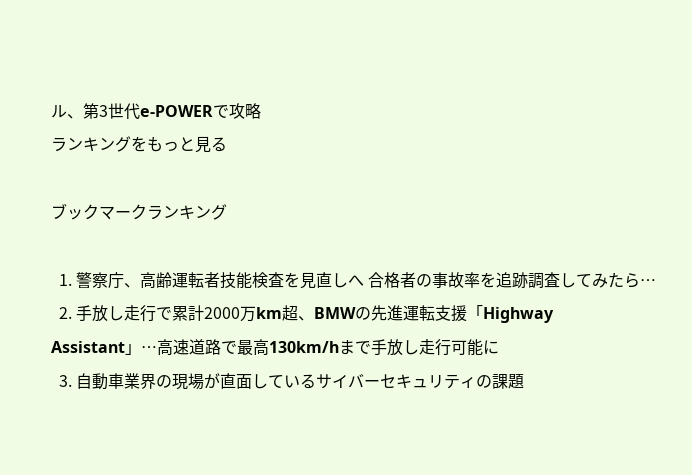ル、第3世代e-POWERで攻略
ランキングをもっと見る

ブックマークランキング

  1. 警察庁、高齢運転者技能検査を見直しへ 合格者の事故率を追跡調査してみたら…
  2. 手放し走行で累計2000万km超、BMWの先進運転支援「Highway Assistant」…高速道路で最高130km/hまで手放し走行可能に
  3. 自動車業界の現場が直面しているサイバーセキュリティの課題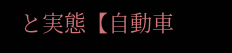と実態【自動車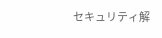セキュリティ解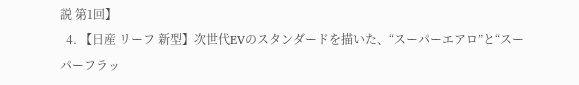説 第1回】
  4. 【日産 リーフ 新型】次世代EVのスタンダードを描いた、“スーパーエアロ”と“スーパーフラッ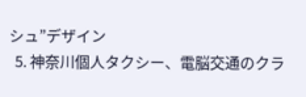シュ”デザイン
  5. 神奈川個人タクシー、電脳交通のクラ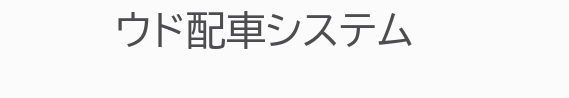ウド配車システム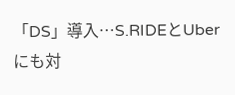「DS」導入…S.RIDEとUberにも対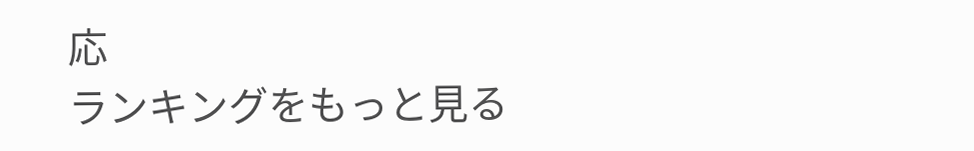応
ランキングをもっと見る